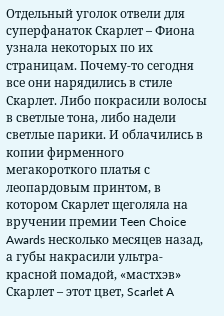Отдельный уголок отвели для суперфанаток Скарлет – Фиона узнала некоторых по их страницам. Почему-то сегодня все они нарядились в стиле Скарлет. Либо покрасили волосы в светлые тона, либо надели светлые парики. И облачились в копии фирменного мегакороткого платья с леопардовым принтом, в котором Скарлет щеголяла на вручении премии Teen Choice Awards несколько месяцев назад, а губы накрасили ультра-красной помадой, «мастхэв» Скарлет – этот цвет, Scarlet A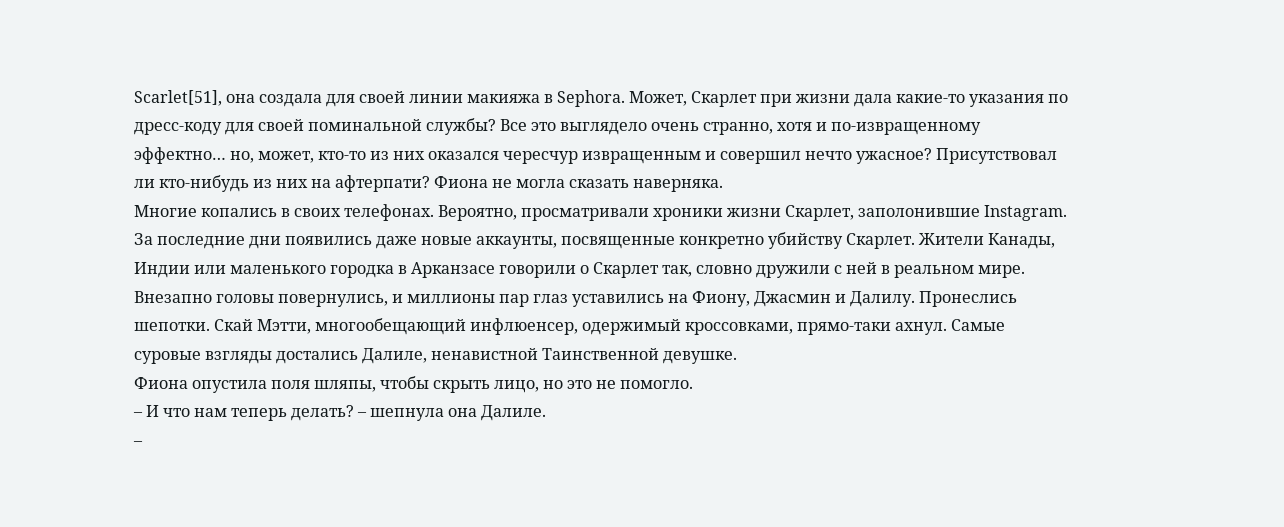Scarlet[51], она создала для своей линии макияжа в Sephora. Может, Скарлет при жизни дала какие-то указания по дресс-коду для своей поминальной службы? Все это выглядело очень странно, хотя и по-извращенному эффектно… но, может, кто-то из них оказался чересчур извращенным и совершил нечто ужасное? Присутствовал ли кто-нибудь из них на афтерпати? Фиона не могла сказать наверняка.
Многие копались в своих телефонах. Вероятно, просматривали хроники жизни Скарлет, заполонившие Instagram. За последние дни появились даже новые аккаунты, посвященные конкретно убийству Скарлет. Жители Канады, Индии или маленького городка в Арканзасе говорили о Скарлет так, словно дружили с ней в реальном мире.
Внезапно головы повернулись, и миллионы пар глаз уставились на Фиону, Джасмин и Далилу. Пронеслись шепотки. Скай Мэтти, многообещающий инфлюенсер, одержимый кроссовками, прямо-таки ахнул. Самые суровые взгляды достались Далиле, ненавистной Таинственной девушке.
Фиона опустила поля шляпы, чтобы скрыть лицо, но это не помогло.
– И что нам теперь делать? – шепнула она Далиле.
–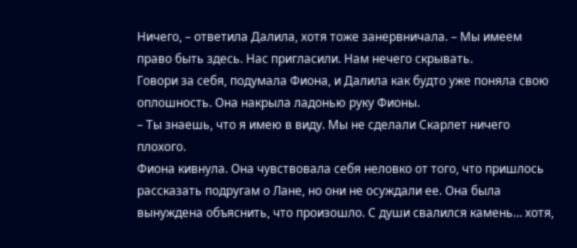Ничего, – ответила Далила, хотя тоже занервничала. – Мы имеем право быть здесь. Нас пригласили. Нам нечего скрывать.
Говори за себя, подумала Фиона, и Далила как будто уже поняла свою оплошность. Она накрыла ладонью руку Фионы.
– Ты знаешь, что я имею в виду. Мы не сделали Скарлет ничего плохого.
Фиона кивнула. Она чувствовала себя неловко от того, что пришлось рассказать подругам о Лане, но они не осуждали ее. Она была вынуждена объяснить, что произошло. С души свалился камень… хотя,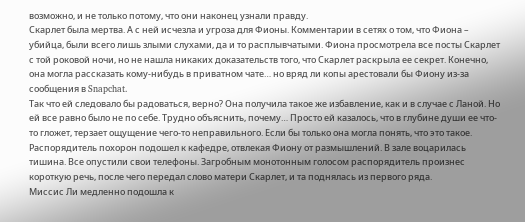возможно, и не только потому, что они наконец узнали правду.
Скарлет была мертва. А с ней исчезла и угроза для Фионы. Комментарии в сетях о том, что Фиона – убийца, были всего лишь злыми слухами, да и то расплывчатыми. Фиона просмотрела все посты Скарлет с той роковой ночи, но не нашла никаких доказательств того, что Скарлет раскрыла ее секрет. Конечно, она могла рассказать кому-нибудь в приватном чате… но вряд ли копы арестовали бы Фиону из-за сообщения в Snapchat.
Так что ей следовало бы радоваться, верно? Она получила такое же избавление, как и в случае с Ланой. Но ей все равно было не по себе. Трудно объяснить, почему… Просто ей казалось, что в глубине души ее что-то гложет, терзает ощущение чего-то неправильного. Если бы только она могла понять, что это такое.
Распорядитель похорон подошел к кафедре, отвлекая Фиону от размышлений. В зале воцарилась тишина. Все опустили свои телефоны. Загробным монотонным голосом распорядитель произнес короткую речь, после чего передал слово матери Скарлет, и та поднялась из первого ряда.
Миссис Ли медленно подошла к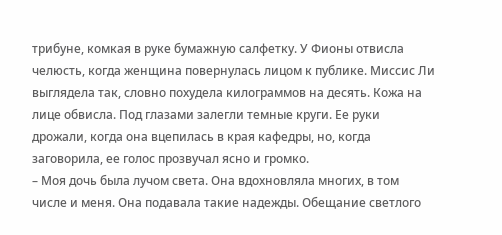трибуне, комкая в руке бумажную салфетку. У Фионы отвисла челюсть, когда женщина повернулась лицом к публике. Миссис Ли выглядела так, словно похудела килограммов на десять. Кожа на лице обвисла. Под глазами залегли темные круги. Ее руки дрожали, когда она вцепилась в края кафедры, но, когда заговорила, ее голос прозвучал ясно и громко.
– Моя дочь была лучом света. Она вдохновляла многих, в том числе и меня. Она подавала такие надежды. Обещание светлого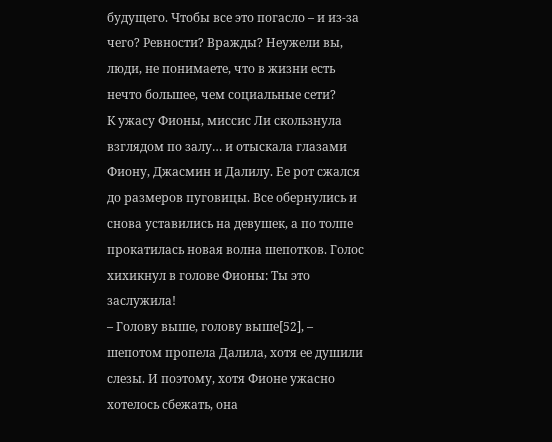будущего. Чтобы все это погасло – и из-за чего? Ревности? Вражды? Неужели вы, люди, не понимаете, что в жизни есть нечто большее, чем социальные сети?
К ужасу Фионы, миссис Ли скользнула взглядом по залу… и отыскала глазами Фиону, Джасмин и Далилу. Ее рот сжался до размеров пуговицы. Все обернулись и снова уставились на девушек, а по толпе прокатилась новая волна шепотков. Голос хихикнул в голове Фионы: Ты это заслужила!
– Голову выше, голову выше[52], – шепотом пропела Далила, хотя ее душили слезы. И поэтому, хотя Фионе ужасно хотелось сбежать, она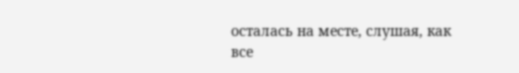осталась на месте, слушая, как все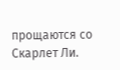прощаются со Скарлет Ли.